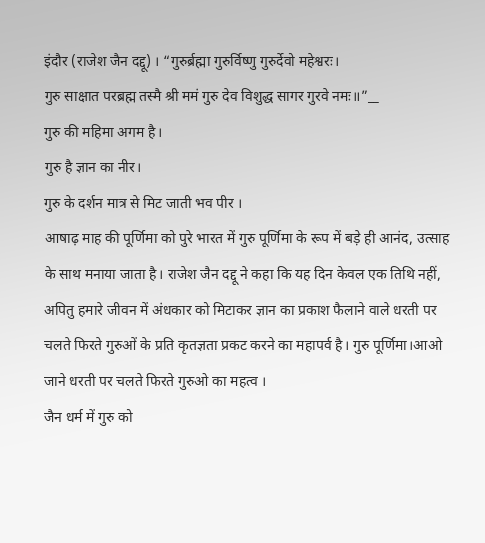इंदौर (राजेश जैन दद्दू) । “गुरुर्ब्रह्मा गुरुर्विष्णु गुरुर्देवो महेश्वरः।
गुरु साक्षात परब्रह्म तस्मै श्री ममं गुरु देव विशुद्ध सागर गुरवे नमः॥”__
गुरु की महिमा अगम है।
गुरु है ज्ञान का नीर।
गुरु के दर्शन मात्र से मिट जाती भव पीर ।
आषाढ़ माह की पूर्णिमा को पुरे भारत में गुरु पूर्णिमा के रूप में बड़े ही आनंद, उत्साह के साथ मनाया जाता है। राजेश जैन दद्दू ने कहा कि यह दिन केवल एक तिथि नहीं, अपितु हमारे जीवन में अंधकार को मिटाकर ज्ञान का प्रकाश फैलाने वाले धरती पर चलते फिरते गुरुओं के प्रति कृतज्ञता प्रकट करने का महापर्व है। गुरु पूर्णिमा।आओ जाने धरती पर चलते फिरते गुरुओ का महत्व ।
जैन धर्म में गुरु को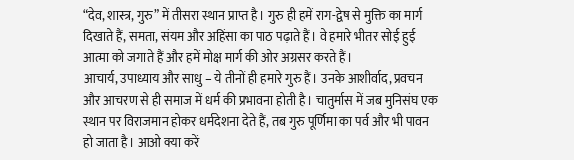“देव, शास्त्र, गुरु” में तीसरा स्थान प्राप्त है। गुरु ही हमें राग-द्वेष से मुक्ति का मार्ग दिखाते हैं, समता, संयम और अहिंसा का पाठ पढ़ाते हैं। वे हमारे भीतर सोई हुई आत्मा को जगाते हैं और हमें मोक्ष मार्ग की ओर अग्रसर करते हैं।
आचार्य, उपाध्याय और साधु – ये तीनों ही हमारे गुरु हैं। उनके आशीर्वाद, प्रवचन और आचरण से ही समाज में धर्म की प्रभावना होती है। चातुर्मास में जब मुनिसंघ एक स्थान पर विराजमान होकर धर्मदेशना देते हैं, तब गुरु पूर्णिमा का पर्व और भी पावन हो जाता है। आओ क्या करें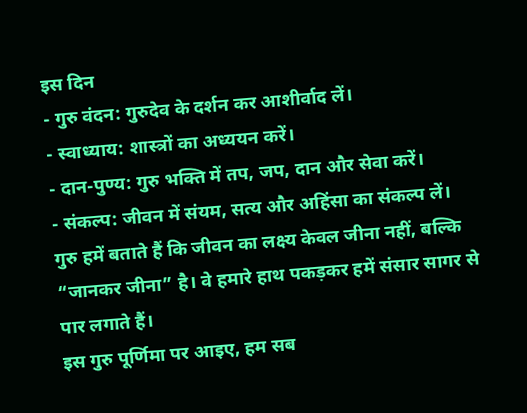इस दिन
- गुरु वंदन: गुरुदेव के दर्शन कर आशीर्वाद लें।
- स्वाध्याय: शास्त्रों का अध्ययन करें।
- दान-पुण्य: गुरु भक्ति में तप, जप, दान और सेवा करें।
- संकल्प: जीवन में संयम, सत्य और अहिंसा का संकल्प लें।
गुरु हमें बताते हैं कि जीवन का लक्ष्य केवल जीना नहीं, बल्कि “जानकर जीना” है। वे हमारे हाथ पकड़कर हमें संसार सागर से पार लगाते हैं।
इस गुरु पूर्णिमा पर आइए, हम सब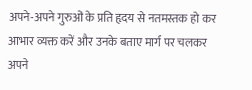अपने-अपने गुरुओं के प्रति हृदय से नतमस्तक हो कर आभार व्यक्त करें और उनके बताए मार्ग पर चलकर अपने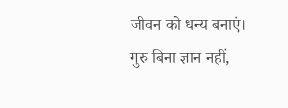जीवन को धन्य बनाएं।
गुरु बिना ज्ञान नहीं,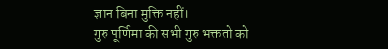ज्ञान बिना मुक्ति नहीं।
गुरु पूर्णिमा की सभी गुरु भक्ततो को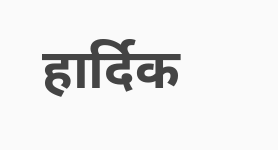हार्दिक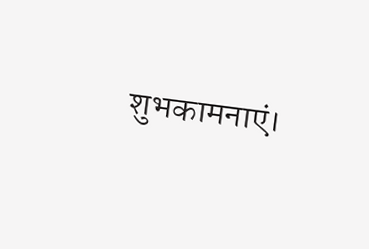शुभकामनाएं।